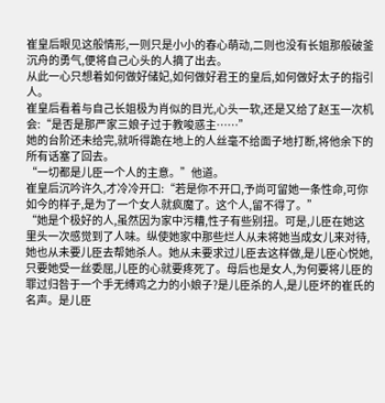崔皇后眼见这般情形,一则只是小小的春心萌动,二则也没有长姐那般破釜沉舟的勇气,便将自己心头的人摘了出去。
从此一心只想着如何做好储妃,如何做好君王的皇后,如何做好太子的指引人。
崔皇后看着与自己长姐极为肖似的目光,心头一软,还是又给了赵玉一次机会:“是否是那严家三娘子过于教唆惑主……”
她的台阶还未给完,就听得跪在地上的人丝毫不给面子地打断,将他余下的所有话塞了回去。
“一切都是儿臣一个人的主意。”他道。
崔皇后沉吟许久,才冷冷开口:“若是你不开口,予尚可留她一条性命,可你如今的样子,是为了一个女人就疯魔了。这个人,留不得了。”
“她是个极好的人,虽然因为家中污糟,性子有些别扭。可是,儿臣在她这里头一次感觉到了人味。纵使她家中那些烂人从未将她当成女儿来对待,她也从未要儿臣去帮她杀人。她从未要求过儿臣去这样做,是儿臣心悦她,只要她受一丝委屈,儿臣的心就要疼死了。母后也是女人,为何要将儿臣的罪过归咎于一个手无缚鸡之力的小娘子?是儿臣杀的人,是儿臣坏的崔氏的名声。是儿臣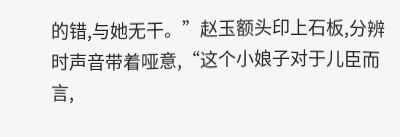的错,与她无干。”赵玉额头印上石板,分辨时声音带着哑意,“这个小娘子对于儿臣而言,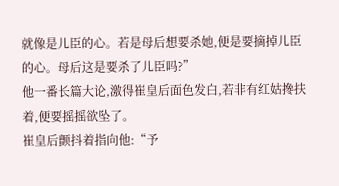就像是儿臣的心。若是母后想要杀她,便是要摘掉儿臣的心。母后这是要杀了儿臣吗?”
他一番长篇大论,激得崔皇后面色发白,若非有红姑搀扶着,便要摇摇欲坠了。
崔皇后颤抖着指向他:“予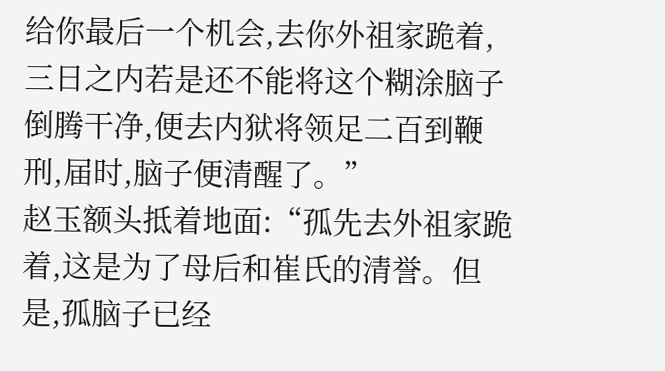给你最后一个机会,去你外祖家跪着,三日之内若是还不能将这个糊涂脑子倒腾干净,便去内狱将领足二百到鞭刑,届时,脑子便清醒了。”
赵玉额头抵着地面:“孤先去外祖家跪着,这是为了母后和崔氏的清誉。但是,孤脑子已经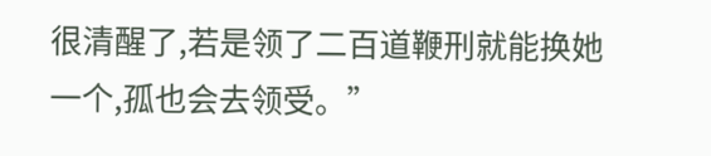很清醒了,若是领了二百道鞭刑就能换她一个,孤也会去领受。”